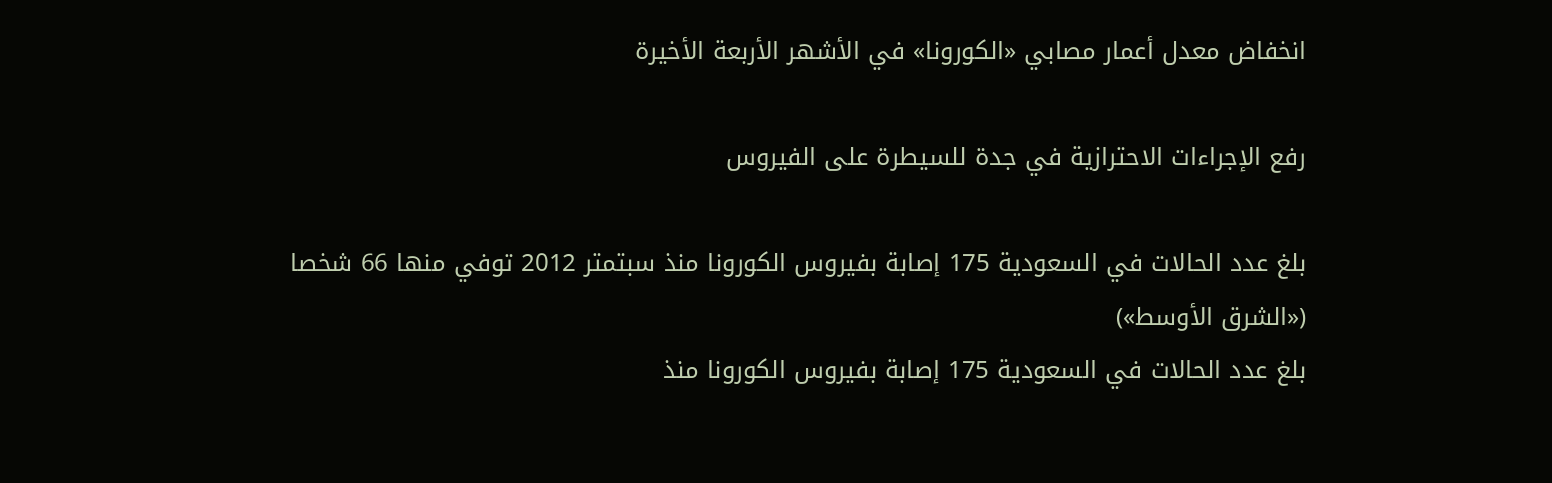انخفاض معدل أعمار مصابي «الكورونا» في الأشهر الأربعة الأخيرة

رفع الإجراءات الاحترازية في جدة للسيطرة على الفيروس

بلغ عدد الحالات في السعودية 175 إصابة بفيروس الكورونا منذ سبتمتر 2012 توفي منها 66 شخصا («الشرق الأوسط»)
بلغ عدد الحالات في السعودية 175 إصابة بفيروس الكورونا منذ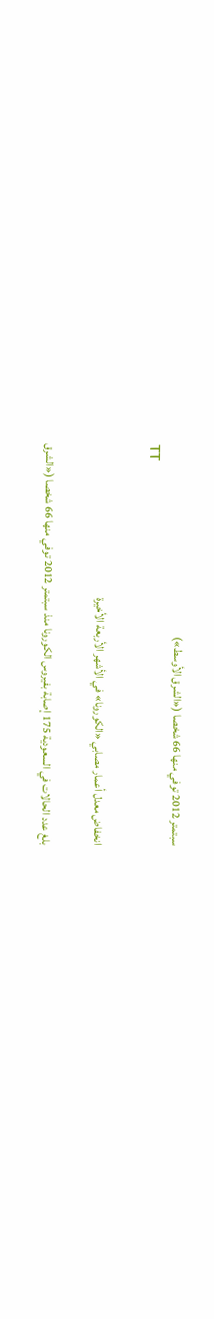سبتمتر 2012 توفي منها 66 شخصا («الشرق الأوسط»)
TT

انخفاض معدل أعمار مصابي «الكورونا» في الأشهر الأربعة الأخيرة

بلغ عدد الحالات في السعودية 175 إصابة بفيروس الكورونا منذ سبتمتر 2012 توفي منها 66 شخصا («الشرق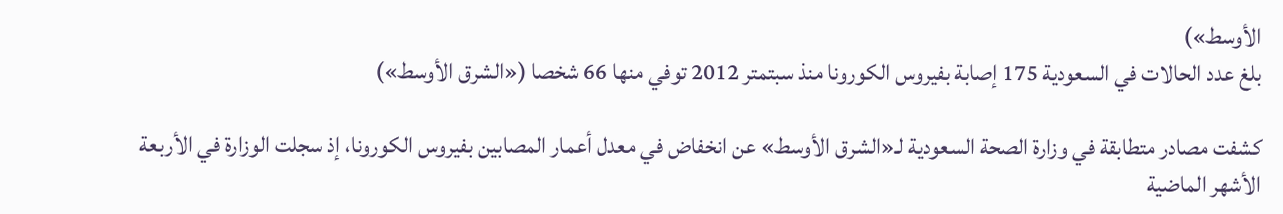الأوسط»)
بلغ عدد الحالات في السعودية 175 إصابة بفيروس الكورونا منذ سبتمتر 2012 توفي منها 66 شخصا («الشرق الأوسط»)

كشفت مصادر متطابقة في وزارة الصحة السعودية لـ«الشرق الأوسط» عن انخفاض في معدل أعمار المصابين بفيروس الكورونا، إذ سجلت الوزارة في الأربعة الأشهر الماضية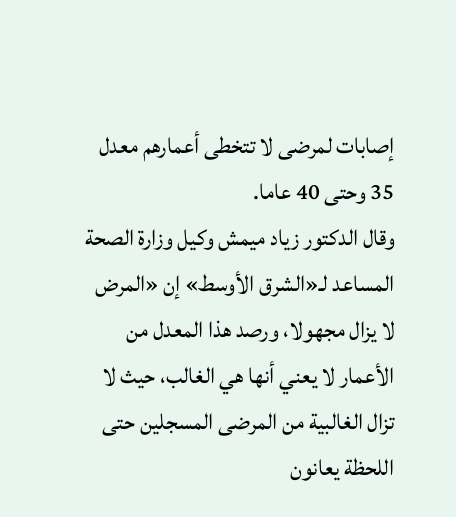إصابات لمرضى لا تتخطى أعمارهم معدل 35 وحتى 40 عاما.
وقال الدكتور زياد ميمش وكيل وزارة الصحة المساعد لـ«الشرق الأوسط» إن «المرض لا يزال مجهولا، ورصد هذا المعدل من الأعمار لا يعني أنها هي الغالب، حيث لا تزال الغالبية من المرضى المسجلين حتى اللحظة يعانون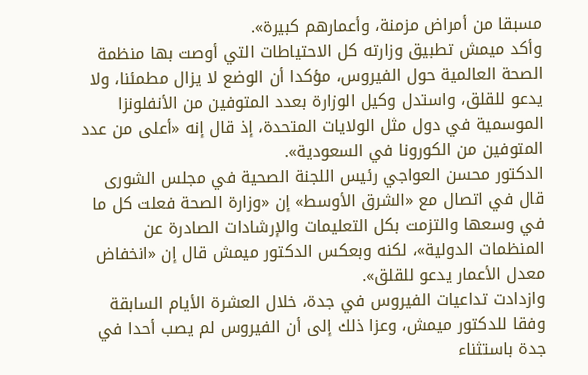مسبقا من أمراض مزمنة، وأعمارهم كبيرة».
وأكد ميمش تطبيق وزارته كل الاحتياطات التي أوصت بها منظمة الصحة العالمية حول الفيروس، مؤكدا أن الوضع لا يزال مطمئنا، ولا يدعو للقلق، واستدل وكيل الوزارة بعدد المتوفين من الأنفلونزا الموسمية في دول مثل الولايات المتحدة، إذ قال إنه «أعلى من عدد المتوفين من الكورونا في السعودية».
الدكتور محسن العواجي رئيس اللجنة الصحية في مجلس الشورى قال في اتصال مع «الشرق الأوسط» إن «وزارة الصحة فعلت كل ما في وسعها والتزمت بكل التعليمات والإرشادات الصادرة عن المنظمات الدولية»، لكنه وبعكس الدكتور ميمش قال إن «انخفاض معدل الأعمار يدعو للقلق».
وازدادت تداعيات الفيروس في جدة، خلال العشرة الأيام السابقة وفقا للدكتور ميمش، وعزا ذلك إلى أن الفيروس لم يصب أحدا في جدة باستثناء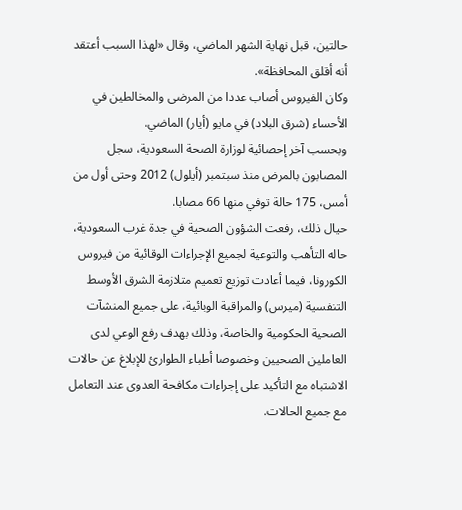حالتين، قبل نهاية الشهر الماضي، وقال «لهذا السبب أعتقد أنه أقلق المحافظة».
وكان الفيروس أصاب عددا من المرضى والمخالطين في الأحساء (شرق البلاد) في مايو (أيار) الماضي.
وبحسب آخر إحصائية لوزارة الصحة السعودية، سجل المصابون بالمرض منذ سبتمبر (أيلول) 2012 وحتى أول من أمس، 175 حالة توفي منها 66 مصابا.
حيال ذلك، رفعت الشؤون الصحية في جدة غرب السعودية، حاله التأهب والتوعية لجميع الإجراءات الوقائية من فيروس الكورونا، فيما أعادت توزيع تعميم متلازمة الشرق الأوسط التنفسية (ميرس) والمراقبة الوبائية، على جميع المنشآت الصحية الحكومية والخاصة، وذلك بهدف رفع الوعي لدى العاملين الصحيين وخصوصا أطباء الطوارئ للإبلاغ عن حالات الاشتباه مع التأكيد على إجراءات مكافحة العدوى عند التعامل مع جميع الحالات.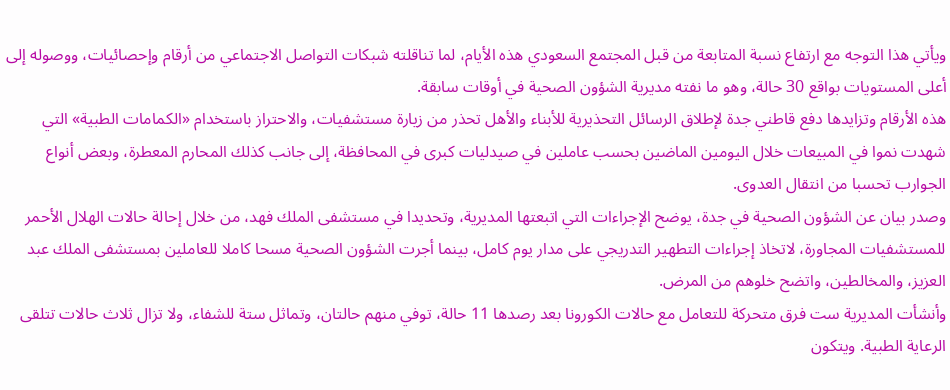ويأتي هذا التوجه مع ارتفاع نسبة المتابعة من قبل المجتمع السعودي هذه الأيام، لما تناقلته شبكات التواصل الاجتماعي من أرقام وإحصائيات، ووصوله إلى أعلى المستويات بواقع 30 حالة، وهو ما نفته مديرية الشؤون الصحية في أوقات سابقة.
هذه الأرقام وتزايدها دفع قاطني جدة لإطلاق الرسائل التحذيرية للأبناء والأهل تحذر من زيارة مستشفيات، والاحتراز باستخدام «الكمامات الطبية» التي شهدت نموا في المبيعات خلال اليومين الماضين بحسب عاملين في صيدليات كبرى في المحافظة، إلى جانب كذلك المحارم المعطرة، وبعض أنواع الجوارب تحسبا من انتقال العدوى.
وصدر بيان عن الشؤون الصحية في جدة، يوضح الإجراءات التي اتبعتها المديرية، وتحديدا في مستشفى الملك فهد، من خلال إحالة حالات الهلال الأحمر للمستشفيات المجاورة، لاتخاذ إجراءات التطهير التدريجي على مدار يوم كامل، بينما أجرت الشؤون الصحية مسحا كاملا للعاملين بمستشفى الملك عبد العزيز، والمخالطين، واتضح خلوهم من المرض.
وأنشأت المديرية ست فرق متحركة للتعامل مع حالات الكورونا بعد رصدها 11 حالة، توفي منهم حالتان، وتماثل ستة للشفاء، ولا تزال ثلاث حالات تتلقى الرعاية الطبية. ويتكون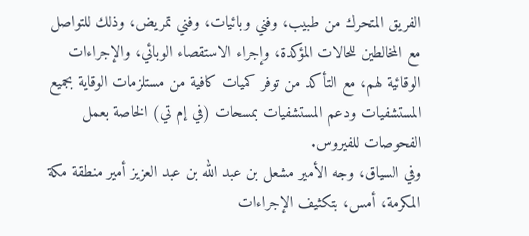الفريق المتحرك من طبيب، وفني وبائيات، وفني تمريض، وذلك للتواصل مع المخالطين للحالات المؤكدة، وإجراء الاستقصاء الوبائي، والإجراءات الوقائية لهم، مع التأكد من توفر كميات كافية من مستلزمات الوقاية بجميع المستشفيات ودعم المستشفيات بمسحات (في إم تي) الخاصة بعمل الفحوصات للفيروس.
وفي السياق، وجه الأمير مشعل بن عبد الله بن عبد العزيز أمير منطقة مكة المكرمة، أمس، بتكثيف الإجراءات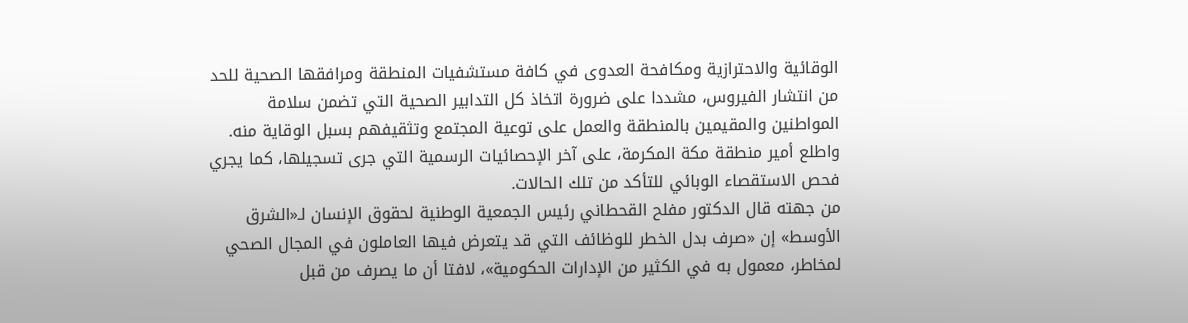الوقائية والاحترازية ومكافحة العدوى في كافة مستشفيات المنطقة ومرافقها الصحية للحد من انتشار الفيروس، مشددا على ضرورة اتخاذ كل التدابير الصحية التي تضمن سلامة المواطنين والمقيمين بالمنطقة والعمل على توعية المجتمع وتثقيفهم بسبل الوقاية منه.
واطلع أمير منطقة مكة المكرمة، على آخر الإحصائيات الرسمية التي جرى تسجيلها، كما يجري فحص الاستقصاء الوبائي للتأكد من تلك الحالات.
من جهته قال الدكتور مفلح القحطاني رئيس الجمعية الوطنية لحقوق الإنسان لـ«الشرق الأوسط» إن «صرف بدل الخطر للوظائف التي قد يتعرض فيها العاملون في المجال الصحي لمخاطر، معمول به في الكثير من الإدارات الحكومية»، لافتا أن ما يصرف من قبل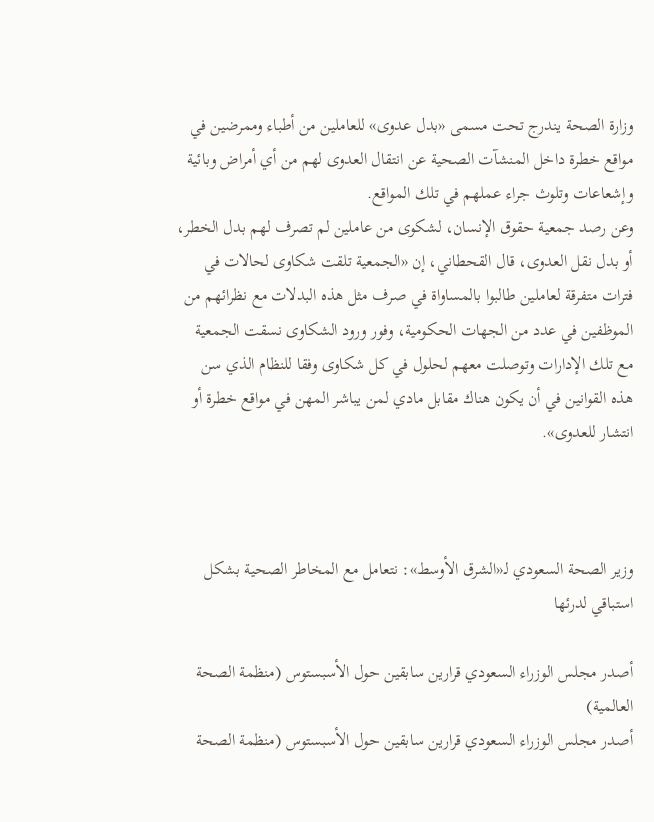وزارة الصحة يندرج تحت مسمى «بدل عدوى» للعاملين من أطباء وممرضين في مواقع خطرة داخل المنشآت الصحية عن انتقال العدوى لهم من أي أمراض وبائية وإشعاعات وتلوث جراء عملهم في تلك المواقع.
وعن رصد جمعية حقوق الإنسان، لشكوى من عاملين لم تصرف لهم بدل الخطر، أو بدل نقل العدوى، قال القحطاني، إن «الجمعية تلقت شكاوى لحالات في فترات متفرقة لعاملين طالبوا بالمساواة في صرف مثل هذه البدلات مع نظرائهم من الموظفين في عدد من الجهات الحكومية، وفور ورود الشكاوى نسقت الجمعية مع تلك الإدارات وتوصلت معهم لحلول في كل شكاوى وفقا للنظام الذي سن هذه القوانين في أن يكون هناك مقابل مادي لمن يباشر المهن في مواقع خطرة أو انتشار للعدوى».



وزير الصحة السعودي لـ«الشرق الأوسط»: نتعامل مع المخاطر الصحية بشكل استباقي لدرئها

أصدر مجلس الوزراء السعودي قرارين سابقين حول الأسبستوس (منظمة الصحة العالمية)
أصدر مجلس الوزراء السعودي قرارين سابقين حول الأسبستوس (منظمة الصحة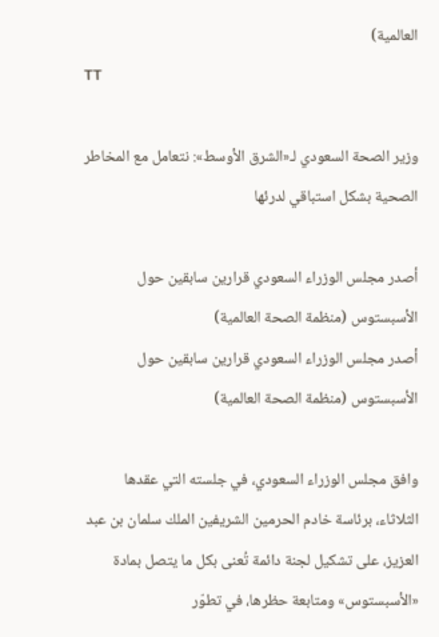العالمية)
TT

وزير الصحة السعودي لـ«الشرق الأوسط»: نتعامل مع المخاطر الصحية بشكل استباقي لدرئها

أصدر مجلس الوزراء السعودي قرارين سابقين حول الأسبستوس (منظمة الصحة العالمية)
أصدر مجلس الوزراء السعودي قرارين سابقين حول الأسبستوس (منظمة الصحة العالمية)

وافق مجلس الوزراء السعودي، في جلسته التي عقدها الثلاثاء، برئاسة خادم الحرمين الشريفين الملك سلمان بن عبد العزيز، على تشكيل لجنة دائمة تُعنى بكل ما يتصل بمادة «الأسبستوس» ومتابعة حظرها، في تطوّر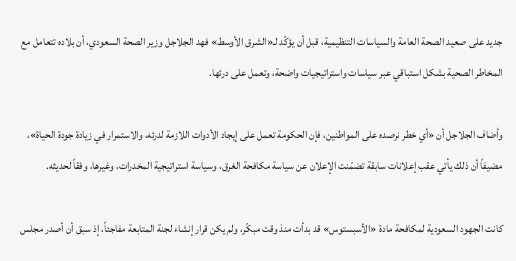جديد على صعيد الصحة العامة والسياسات التنظيمية، قبل أن يؤكّد لـ«الشرق الأوسط» فهد الجلاجل وزير الصحة السعودي، أن بلاده تتعامل مع المخاطر الصحية بشكل استباقي عبر سياسات واستراتيجيات واضحة، وتعمل على درئها.

وأضاف الجلاجل أن «أي خطر نرصده على المواطنين، فإن الحكومة تعمل على إيجاد الأدوات اللازمة لدرئه، والاستمرار في زيادة جودة الحياة»، مضيفاً أن ذلك يأتي عقب إعلانات سابقة تضمّنت الإعلان عن سياسة مكافحة الغرق، وسياسة استراتيجية المخدرات، وغيرها، وفقاً لحديثه.

كانت الجهود السعودية لمكافحة مادة «الأسبستوس» قد بدأت منذ وقت مبكّر، ولم يكن قرار إنشاء لجنة المتابعة مفاجئاً، إذ سبق أن أصدر مجلس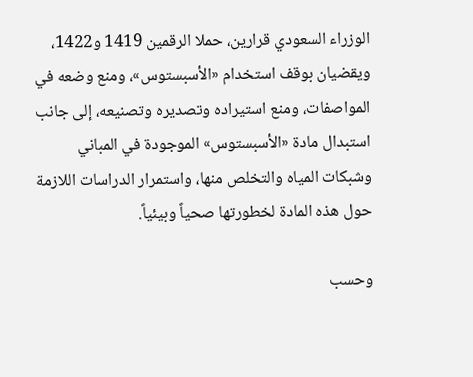الوزراء السعودي قرارين، حملا الرقمين 1419 و1422، ويقضيان بوقف استخدام «الأسبستوس»، ومنع وضعه في المواصفات، ومنع استيراده وتصديره وتصنيعه، إلى جانب استبدال مادة «الأسبستوس» الموجودة في المباني وشبكات المياه والتخلص منها، واستمرار الدراسات اللازمة حول هذه المادة لخطورتها صحياً وبيئياً.

وحسب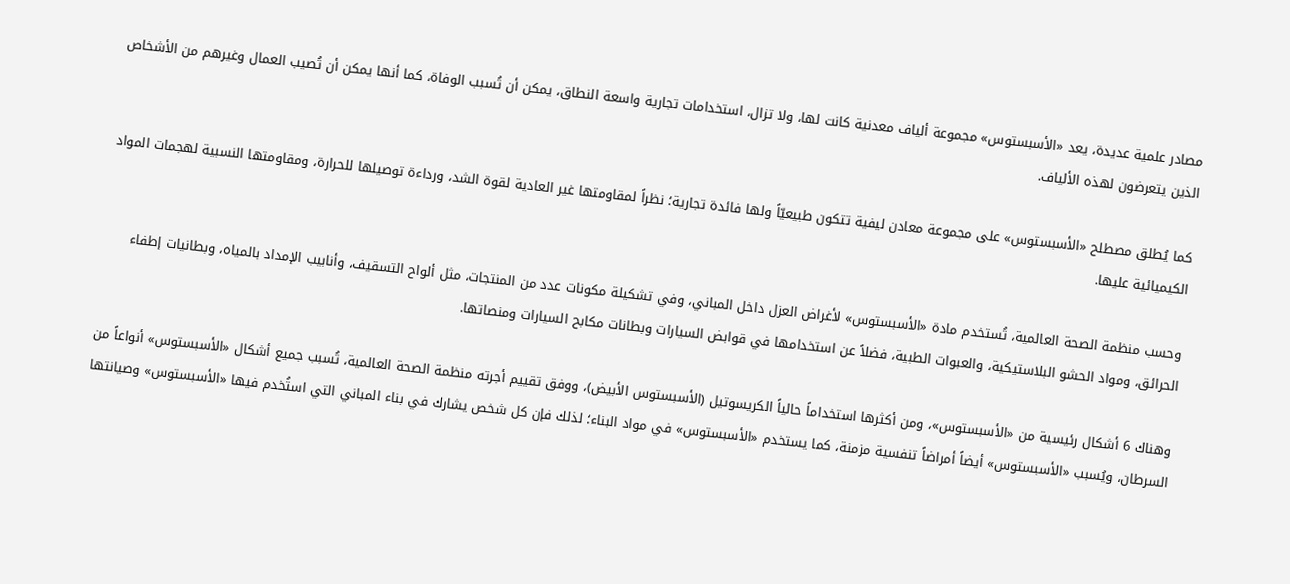مصادر علمية عديدة، يعد «الأسبستوس» مجموعة ألياف معدنية كانت لها، ولا تزال، استخدامات تجارية واسعة النطاق، يمكن أن تُسبب الوفاة، كما أنها يمكن أن تُصيب العمال وغيرهم من الأشخاص الذين يتعرضون لهذه الألياف.

كما يُطلق مصطلح «الأسبستوس» على مجموعة معادن ليفية تتكون طبيعيّاً ولها فائدة تجارية؛ نظراً لمقاومتها غير العادية لقوة الشد، ورداءة توصيلها للحرارة، ومقاومتها النسبية لهجمات المواد الكيميائية عليها.

وحسب منظمة الصحة العالمية، تُستخدم مادة «الأسبستوس» لأغراض العزل داخل المباني، وفي تشكيلة مكونات عدد من المنتجات، مثل ألواح التسقيف، وأنابيب الإمداد بالمياه، وبطانيات إطفاء الحرائق، ومواد الحشو البلاستيكية، والعبوات الطبية، فضلاً عن استخدامها في قوابض السيارات وبطانات مكابح السيارات ومنصاتها.

وهناك 6 أشكال رئيسية من «الأسبستوس»، ومن أكثرها استخداماً حالياً الكريسوتيل (الأسبستوس الأبيض)، ووفق تقييم أجرته منظمة الصحة العالمية، تُسبب جميع أشكال «الأسبستوس» أنواعاً من السرطان، ويُسبب «الأسبستوس» أيضاً أمراضاً تنفسية مزمنة، كما يستخدم «الأسبستوس» في مواد البناء؛ لذلك فإن كل شخص يشارك في بناء المباني التي استُخدم فيها «الأسبستوس» وصيانتها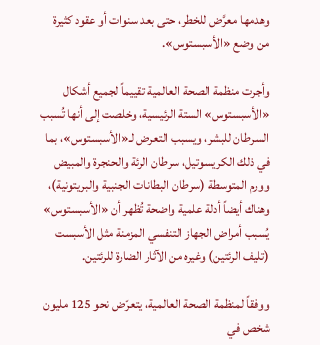وهدمها معرَّض للخطر، حتى بعد سنوات أو عقود كثيرة من وضع «الأسبستوس».

وأجرت منظمة الصحة العالمية تقييماً لجميع أشكال «الأسبستوس» الستة الرئيسية، وخلصت إلى أنها تُسبب السرطان للبشر، ويسبب التعرض لـ«الأسبستوس»، بما في ذلك الكريسوتيل، سرطان الرئة والحنجرة والمبيض وورم المتوسطة (سرطان البطانات الجنبية والبريتونية)، وهناك أيضاً أدلة علمية واضحة تُظهر أن «الأسبستوس» يُسبب أمراض الجهاز التنفسي المزمنة مثل الأسبست (تليف الرئتين) وغيره من الآثار الضارة للرئتين.

ووفقاً لمنظمة الصحة العالمية، يتعرّض نحو 125 مليون شخص في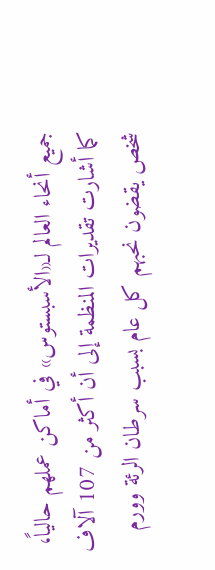جميع أنحاء العالم لـ«الأسبستوس» في أماكن عملهم حالياً، كما أشارت تقديرات المنظمة إلى أن أكثر من 107 آلاف شخص يقضون نحبهم كل عام بسبب سرطان الرئة وورم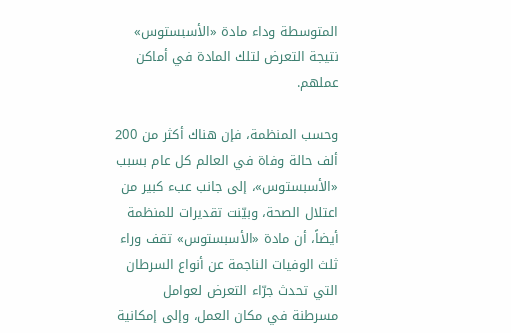المتوسطة وداء مادة «الأسبستوس» نتيجة التعرض لتلك المادة في أماكن عملهم.

وحسب المنظمة، فإن هناك أكثر من 200 ألف حالة وفاة في العالم كل عام بسبب «الأسبستوس»، إلى جانب عبء كبير من اعتلال الصحة، وبيّنت تقديرات للمنظمة أيضاً، أن مادة «الأسبستوس» تقف وراء ثلث الوفيات الناجمة عن أنواع السرطان التي تحدث جرّاء التعرض لعوامل مسرطنة في مكان العمل، وإلى إمكانية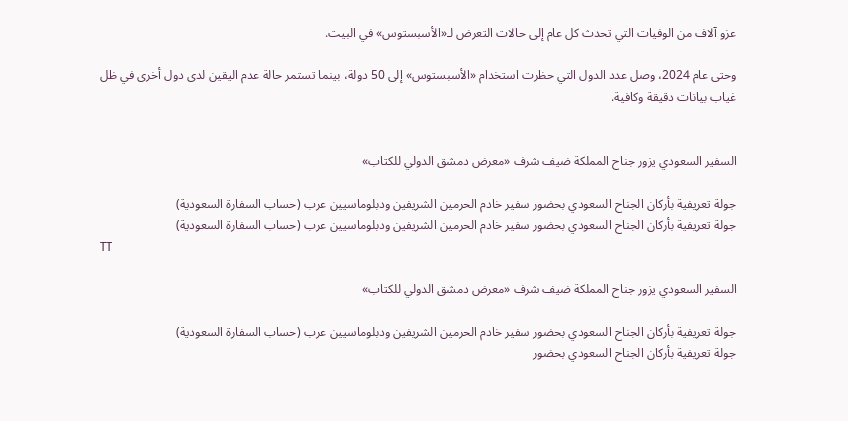عزو آلاف من الوفيات التي تحدث كل عام إلى حالات التعرض لـ«الأسبستوس» في البيت.

وحتى عام 2024، وصل عدد الدول التي حظرت استخدام «الأسبستوس» إلى 50 دولة، بينما تستمر حالة عدم اليقين لدى دول أخرى في ظل غياب بيانات دقيقة وكافية.


السفير السعودي يزور جناح المملكة ضيف شرف «معرض دمشق الدولي للكتاب»

جولة تعريفية بأركان الجناح السعودي بحضور سفير خادم الحرمين الشريفين ودبلوماسيين عرب (حساب السفارة السعودية)
جولة تعريفية بأركان الجناح السعودي بحضور سفير خادم الحرمين الشريفين ودبلوماسيين عرب (حساب السفارة السعودية)
TT

السفير السعودي يزور جناح المملكة ضيف شرف «معرض دمشق الدولي للكتاب»

جولة تعريفية بأركان الجناح السعودي بحضور سفير خادم الحرمين الشريفين ودبلوماسيين عرب (حساب السفارة السعودية)
جولة تعريفية بأركان الجناح السعودي بحضور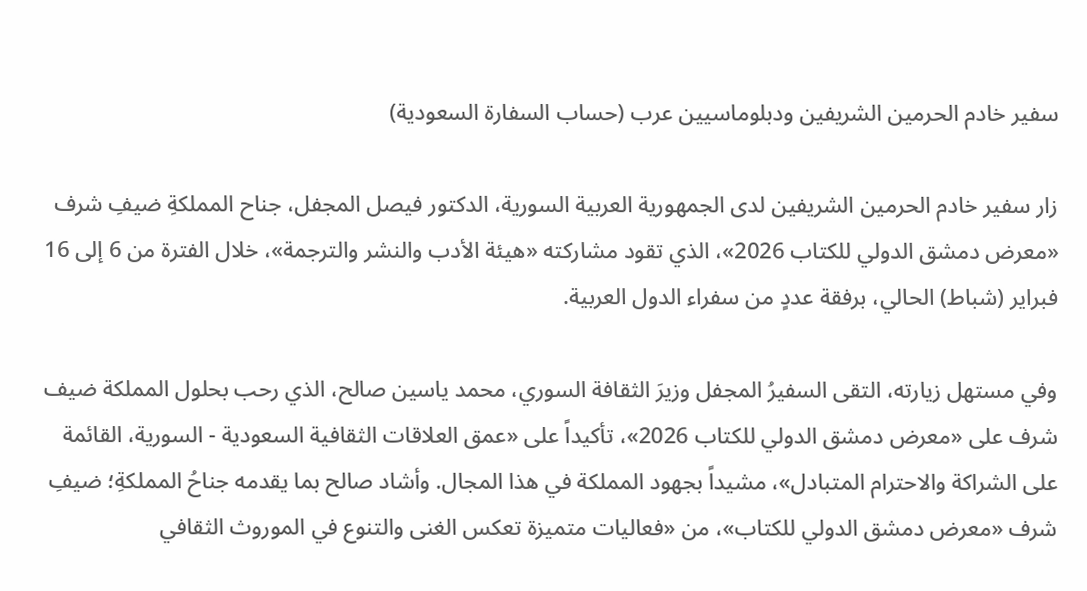سفير خادم الحرمين الشريفين ودبلوماسيين عرب (حساب السفارة السعودية)

زار سفير خادم الحرمين الشريفين لدى الجمهورية العربية السورية، الدكتور فيصل المجفل، جناح المملكةِ ضيفِ شرف «معرض دمشق الدولي للكتاب 2026»، الذي تقود مشاركته «هيئة الأدب والنشر والترجمة»، خلال الفترة من 6 إلى 16 فبراير (شباط) الحالي، برفقة عددٍ من سفراء الدول العربية.

وفي مستهل زيارته، التقى السفيرُ المجفل وزيرَ الثقافة السوري، محمد ياسين صالح، الذي رحب بحلول المملكة ضيف شرف على «معرض دمشق الدولي للكتاب 2026»، تأكيداً على «عمق العلاقات الثقافية السعودية - السورية، القائمة على الشراكة والاحترام المتبادل»، مشيداً بجهود المملكة في هذا المجال. وأشاد صالح بما يقدمه جناحُ المملكةِ؛ ضيفِ شرف «معرض دمشق الدولي للكتاب»، من «فعاليات متميزة تعكس الغنى والتنوع في الموروث الثقافي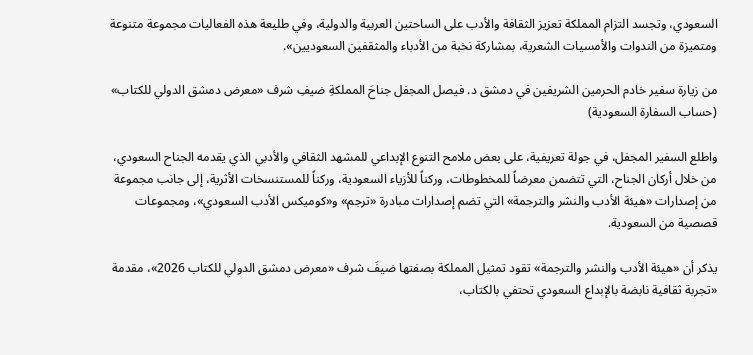السعودي، وتجسد التزام المملكة تعزيز الثقافة والأدب على الساحتين العربية والدولية، وفي طليعة هذه الفعاليات مجموعة متنوعة ومتميزة من الندوات والأمسيات الشعرية، بمشاركة نخبة من الأدباء والمثقفين السعوديين».

من زيارة سفير خادم الحرمين الشريفين في دمشق د. فيصل المجفل جناحَ المملكةِ ضيفِ شرف «معرض دمشق الدولي للكتاب» (حساب السفارة السعودية)

واطلع السفير المجفل، في جولة تعريفية، على بعض ملامح التنوع الإبداعي للمشهد الثقافي والأدبي الذي يقدمه الجناح السعودي، من خلال أركان الجناح، التي تتضمن معرضاً للمخطوطات، وركناً للأزياء السعودية، وركناً للمستنسخات الأثرية، إلى جانب مجموعة من إصدارات «هيئة الأدب والنشر والترجمة» التي تضم إصدارات مبادرة «ترجم» و«كوميكس الأدب السعودي»، ومجموعات قصصية من السعودية.

يذكر أن «هيئة الأدب والنشر والترجمة» تقود تمثيل المملكة بصفتها ضيفَ شرف «معرض دمشق الدولي للكتاب 2026»، مقدمة «تجربة ثقافية نابضة بالإبداع السعودي تحتفي بالكتاب،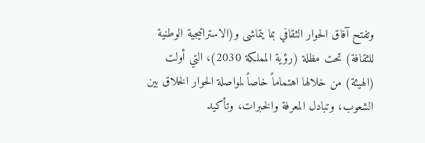وتفتح آفاق الحوار الثقافي بما يتماشى و(الاستراتيجية الوطنية للثقافة) تحت مظلة (رؤية المملكة 2030)، التي أولت (الهيئة) من خلالها اهتماماً خاصاً لمواصلة الحوار الخلاق بين الشعوب، وتبادل المعرفة والخبرات، وتأكيد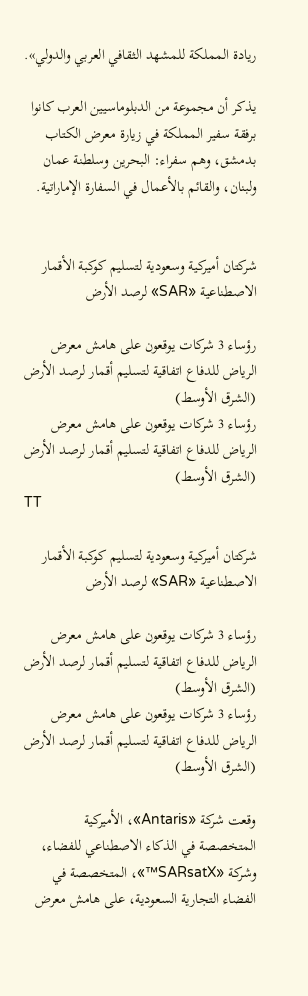ريادة المملكة للمشهد الثقافي العربي والدولي».

يذكر أن مجموعة من الدبلوماسيين العرب كانوا برفقة سفير المملكة في زيارة معرض الكتاب بدمشق، وهم سفراء: البحرين وسلطنة عمان ولبنان، والقائم بالأعمال في السفارة الإماراتية.


شركتان أميركية وسعودية لتسليم كوكبة الأقمار الاصطناعية «SAR» لرصد الأرض

رؤساء 3 شركات يوقعون على هامش معرض الرياض للدفاع اتفاقية لتسليم أقمار لرصد الأرض (الشرق الأوسط)
رؤساء 3 شركات يوقعون على هامش معرض الرياض للدفاع اتفاقية لتسليم أقمار لرصد الأرض (الشرق الأوسط)
TT

شركتان أميركية وسعودية لتسليم كوكبة الأقمار الاصطناعية «SAR» لرصد الأرض

رؤساء 3 شركات يوقعون على هامش معرض الرياض للدفاع اتفاقية لتسليم أقمار لرصد الأرض (الشرق الأوسط)
رؤساء 3 شركات يوقعون على هامش معرض الرياض للدفاع اتفاقية لتسليم أقمار لرصد الأرض (الشرق الأوسط)

وقعت شركة «Antaris»، الأميركية المتخصصة في الذكاء الاصطناعي للفضاء، وشركة «SARsatX™»، المتخصصة في الفضاء التجارية السعودية، على هامش معرض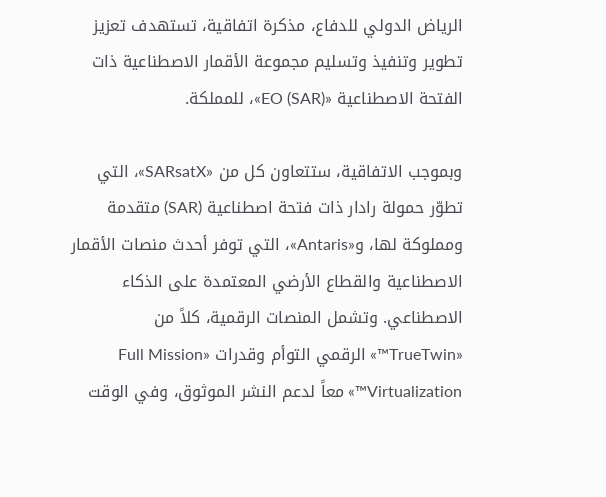الرياض الدولي للدفاع، مذكرة اتفاقية، تستهدف تعزيز تطوير وتنفيذ وتسليم مجموعة الأقمار الاصطناعية ذات الفتحة الاصطناعية «(SAR) EO»، للمملكة.

وبموجب الاتفاقية، ستتعاون كل من «SARsatX»، التي تطوّر حمولة رادار ذات فتحة اصطناعية (SAR) متقدمة ومملوكة لها، و«Antaris»، التي توفر أحدث منصات الأقمار الاصطناعية والقطاع الأرضي المعتمدة على الذكاء الاصطناعي. وتشمل المنصات الرقمية، كلاً من «TrueTwin™» الرقمي التوأم وقدرات «Full Mission Virtualization™» معاً لدعم النشر الموثوق، وفي الوقت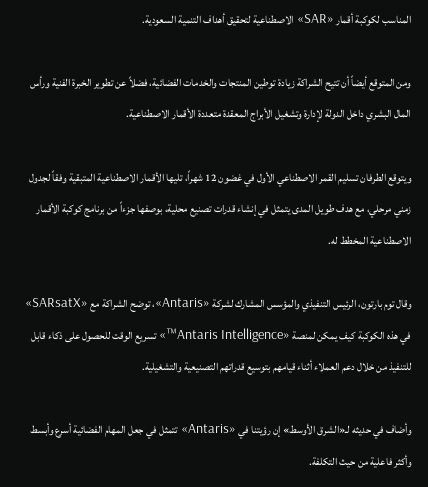المناسب لكوكبة أقمار «SAR» الاصطناعية لتحقيق أهداف التنمية السعودية.

ومن المتوقع أيضاً أن تتيح الشراكة زيادة توطين المنتجات والخدمات الفضائية، فضلاً عن تطوير الخبرة الفنية ورأس المال البشري داخل الدولة لإدارة وتشغيل الأبراج المعقدة متعددة الأقمار الاصطناعية.

ويتوقع الطرفان تسليم القمر الاصطناعي الأول في غضون 12 شهراً، تليها الأقمار الاصطناعية المتبقية وفقاً لجدول زمني مرحلي، مع هدف طويل المدى يتمثل في إنشاء قدرات تصنيع محلية، بوصفها جزءاً من برنامج كوكبة الأقمار الاصطناعية المخطط له.

وقال توم بارتون، الرئيس التنفيذي والمؤسس المشارك لشركة «Antaris»، توضح الشراكة مع «SARsatX» في هذه الكوكبة كيف يمكن لمنصة «Antaris Intelligence™» تسريع الوقت للحصول على ذكاء قابل للتنفيذ من خلال دعم العملاء أثناء قيامهم بتوسيع قدراتهم التصنيعية والتشغيلية.

وأضاف في حديثه لـ«الشرق الأوسط» إن رؤيتنا في «Antaris» تتمثل في جعل المهام الفضائية أسرع وأبسط وأكثر فاعلية من حيث التكلفة.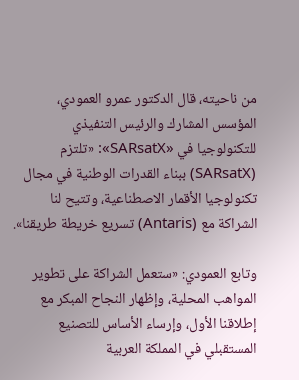من ناحيته، قال الدكتور عمرو العمودي، المؤسس المشارك والرئيس التنفيذي للتكنولوجيا في «SARsatX»: «تلتزم (SARsatX) ببناء القدرات الوطنية في مجال تكنولوجيا الأقمار الاصطناعية، وتتيح لنا الشراكة مع (Antaris) تسريع خريطة طريقنا».

وتابع العمودي: «ستعمل الشراكة على تطوير المواهب المحلية، وإظهار النجاح المبكر مع إطلاقنا الأول، وإرساء الأساس للتصنيع المستقبلي في المملكة العربية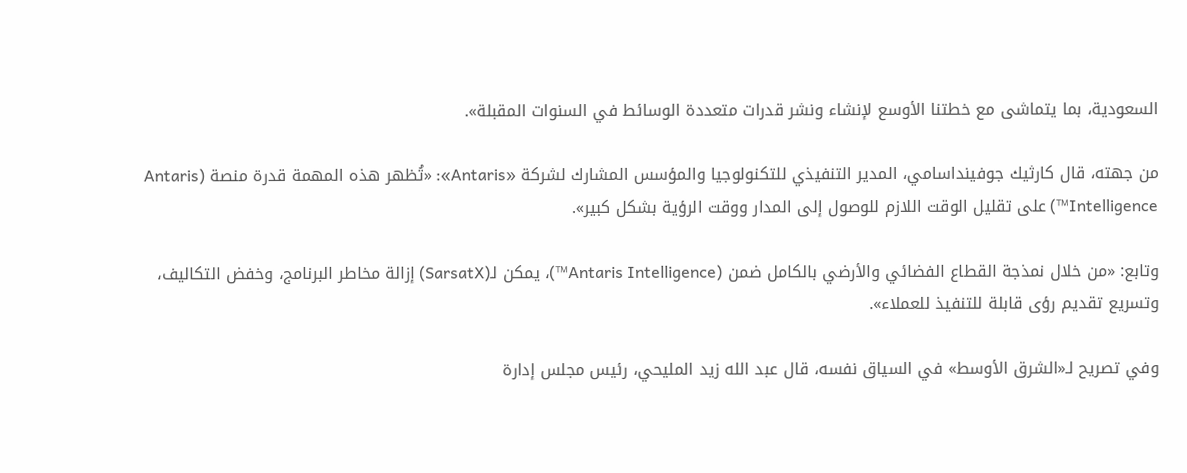السعودية، بما يتماشى مع خطتنا الأوسع لإنشاء ونشر قدرات متعددة الوسائط في السنوات المقبلة».

من جهته، قال كارثيك جوفينداسامي، المدير التنفيذي للتكنولوجيا والمؤسس المشارك لشركة «Antaris»: «تُظهر هذه المهمة قدرة منصة (Antaris Intelligence™) على تقليل الوقت اللازم للوصول إلى المدار ووقت الرؤية بشكل كبير».

وتابع: «من خلال نمذجة القطاع الفضائي والأرضي بالكامل ضمن (Antaris Intelligence™)، يمكن لـ(SarsatX) إزالة مخاطر البرنامج، وخفض التكاليف، وتسريع تقديم رؤى قابلة للتنفيذ للعملاء».

وفي تصريح لـ«الشرق الأوسط» في السياق نفسه، قال عبد الله زيد المليحي، رئيس مجلس إدارة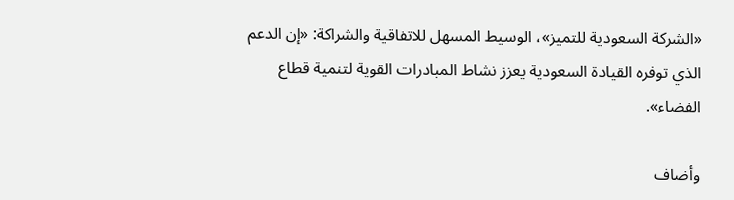«الشركة السعودية للتميز»، الوسيط المسهل للاتفاقية والشراكة: «إن الدعم الذي توفره القيادة السعودية يعزز نشاط المبادرات القوية لتنمية قطاع الفضاء».

وأضاف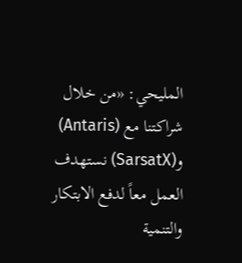المليحي: «من خلال شراكتنا مع (Antaris) و(SarsatX) نستهدف العمل معاً لدفع الابتكار والتنمية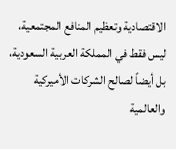الاقتصادية وتعظيم المنافع المجتمعية، ليس فقط في المملكة العربية السعودية، بل أيضاً لصالح الشركات الأميركية والعالمية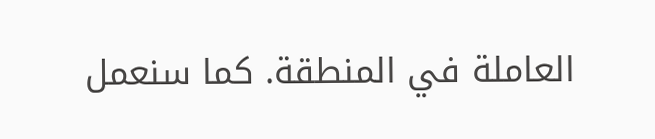العاملة في المنطقة. كما سنعمل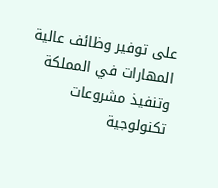على توفير وظائف عالية المهارات في المملكة وتنفيذ مشروعات تكنولوجية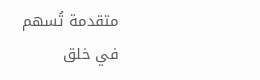متقدمة تُسهم في خلق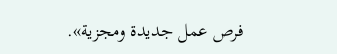فرص عمل جديدة ومجزية».